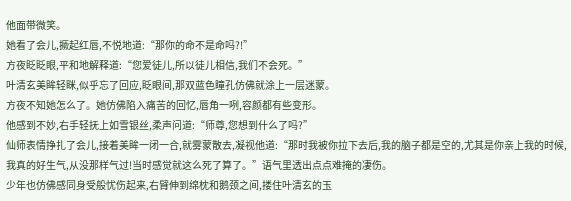他面带微笑。
她看了会儿,撅起红唇,不悦地道:“那你的命不是命吗?!”
方夜眨眨眼,平和地解释道:“您爱徒儿,所以徒儿相信,我们不会死。”
叶清玄美眸轻眯,似乎忘了回应,眨眼间,那双蓝色瞳孔仿佛就涂上一层迷蒙。
方夜不知她怎么了。她仿佛陷入痛苦的回忆,唇角一咧,容颜都有些变形。
他感到不妙,右手轻抚上如雪银丝,柔声问道:“师尊,您想到什么了吗?”
仙师表情挣扎了会儿,接着美眸一闭一合,就雾蒙散去,凝视他道:“那时我被你拉下去后,我的脑子都是空的,尤其是你亲上我的时候,我真的好生气,从没那样气过!当时感觉就这么死了算了。”语气里透出点点难掩的凄伤。
少年也仿佛感同身受般忧伤起来,右臂伸到绵枕和鹅颈之间,搂住叶清玄的玉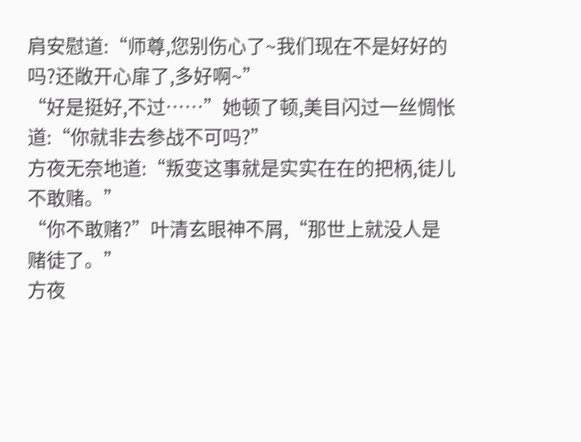肩安慰道:“师尊,您别伤心了~我们现在不是好好的吗?还敞开心扉了,多好啊~”
“好是挺好,不过……”她顿了顿,美目闪过一丝惆怅道:“你就非去参战不可吗?”
方夜无奈地道:“叛变这事就是实实在在的把柄,徒儿不敢赌。”
“你不敢赌?”叶清玄眼神不屑,“那世上就没人是赌徒了。”
方夜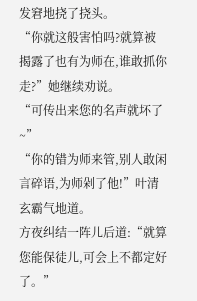发窘地挠了挠头。
“你就这般害怕吗?就算被揭露了也有为师在,谁敢抓你走?”她继续劝说。
“可传出来您的名声就坏了~”
“你的错为师来管,别人敢闲言碎语,为师剁了他!”叶清玄霸气地道。
方夜纠结一阵儿后道:“就算您能保徒儿,可会上不都定好了。”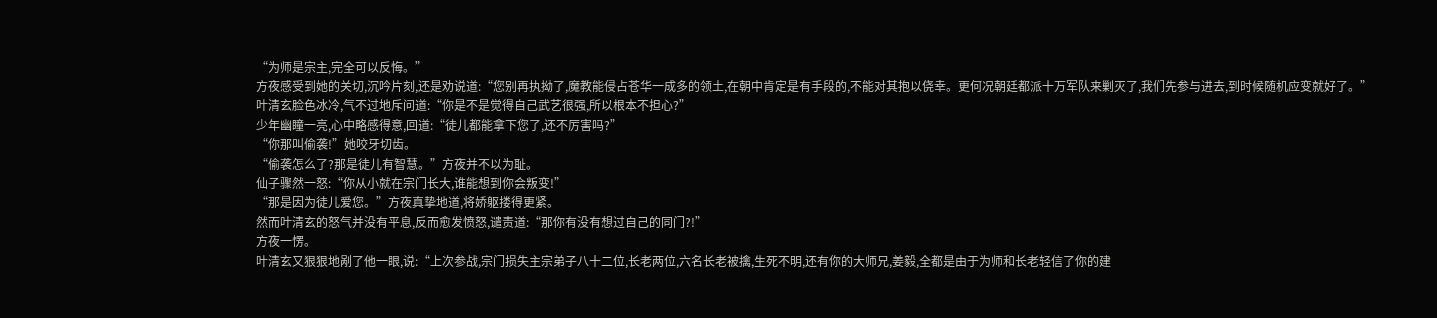“为师是宗主,完全可以反悔。”
方夜感受到她的关切,沉吟片刻,还是劝说道:“您别再执拗了,魔教能侵占苍华一成多的领土,在朝中肯定是有手段的,不能对其抱以侥幸。更何况朝廷都派十万军队来剿灭了,我们先参与进去,到时候随机应变就好了。”
叶清玄脸色冰冷,气不过地斥问道:“你是不是觉得自己武艺很强,所以根本不担心?”
少年幽瞳一亮,心中略感得意,回道:“徒儿都能拿下您了,还不厉害吗?”
“你那叫偷袭!”她咬牙切齿。
“偷袭怎么了?那是徒儿有智慧。”方夜并不以为耻。
仙子骤然一怒:“你从小就在宗门长大,谁能想到你会叛变!”
“那是因为徒儿爱您。”方夜真挚地道,将娇躯搂得更紧。
然而叶清玄的怒气并没有平息,反而愈发愤怒,谴责道:“那你有没有想过自己的同门?!”
方夜一愣。
叶清玄又狠狠地剐了他一眼,说:“上次参战,宗门损失主宗弟子八十二位,长老两位,六名长老被擒,生死不明,还有你的大师兄,姜毅,全都是由于为师和长老轻信了你的建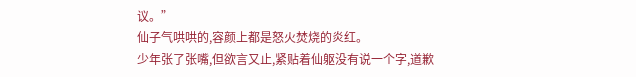议。”
仙子气哄哄的,容颜上都是怒火焚烧的炎红。
少年张了张嘴,但欲言又止,紧贴着仙躯没有说一个字,道歉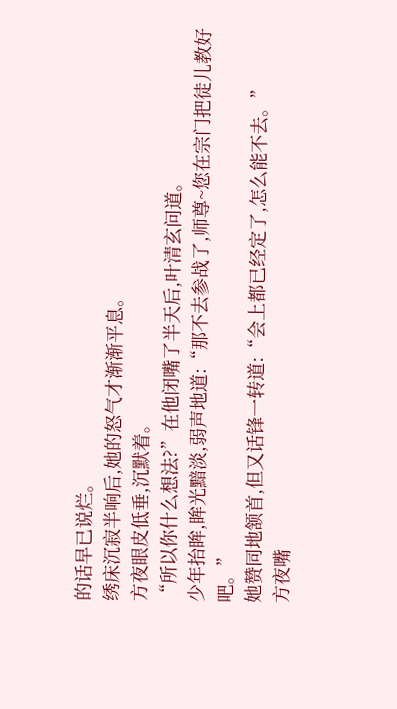的话早已说烂。
绣床沉寂半响后,她的怒气才渐渐平息。
方夜眼皮低垂,沉默着。
“所以你什么想法?”在他闭嘴了半天后,叶清玄问道。
少年抬眸,眸光黯淡,弱声地道:“那不去参战了,师尊~您在宗门把徒儿教好吧。”
她赞同地颔首,但又话锋一转道:“会上都已经定了,怎么能不去。”
方夜嘴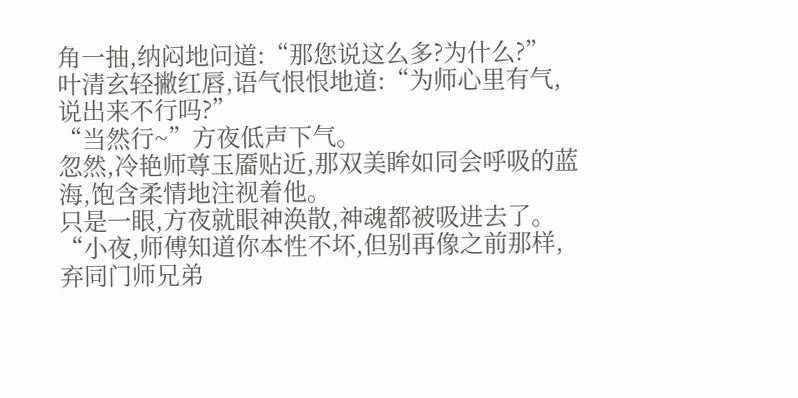角一抽,纳闷地问道:“那您说这么多?为什么?”
叶清玄轻撇红唇,语气恨恨地道:“为师心里有气,说出来不行吗?”
“当然行~”方夜低声下气。
忽然,冷艳师尊玉靥贴近,那双美眸如同会呼吸的蓝海,饱含柔情地注视着他。
只是一眼,方夜就眼神涣散,神魂都被吸进去了。
“小夜,师傅知道你本性不坏,但别再像之前那样,弃同门师兄弟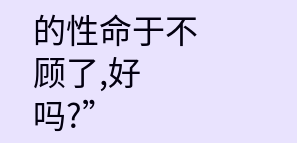的性命于不顾了,好吗?”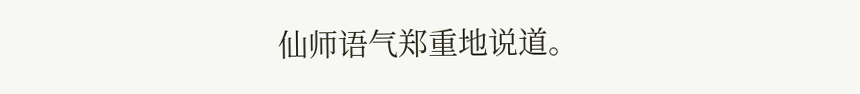仙师语气郑重地说道。